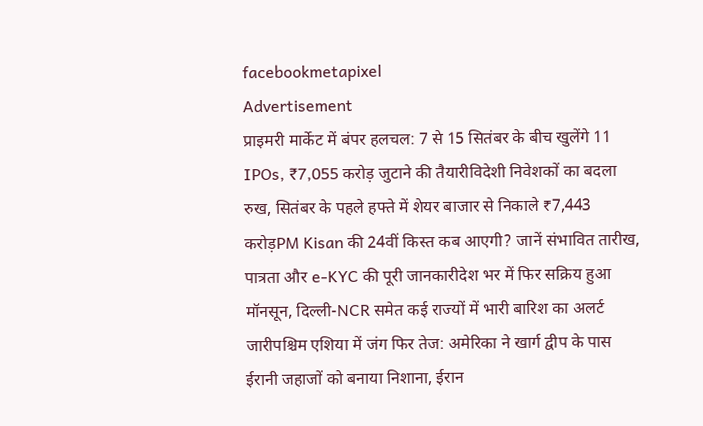facebookmetapixel
Advertisement
प्राइमरी मार्केट में बंपर हलचल: 7 से 15 सितंबर के बीच खुलेंगे 11 IPOs, ₹7,055 करोड़ जुटाने की तैयारीविदेशी निवेशकों का बदला रुख, सितंबर के पहले हफ्ते में शेयर बाजार से निकाले ₹7,443 करोड़PM Kisan की 24वीं किस्त कब आएगी? जानें संभावित तारीख, पात्रता और e-KYC की पूरी जानकारीदेश भर में फिर सक्रिय हुआ मॉनसून, दिल्ली-NCR समेत कई राज्यों में भारी बारिश का अलर्ट जारीपश्चिम एशिया में जंग फिर तेज: अमेरिका ने खार्ग द्वीप के पास ईरानी जहाजों को बनाया निशाना, ईरान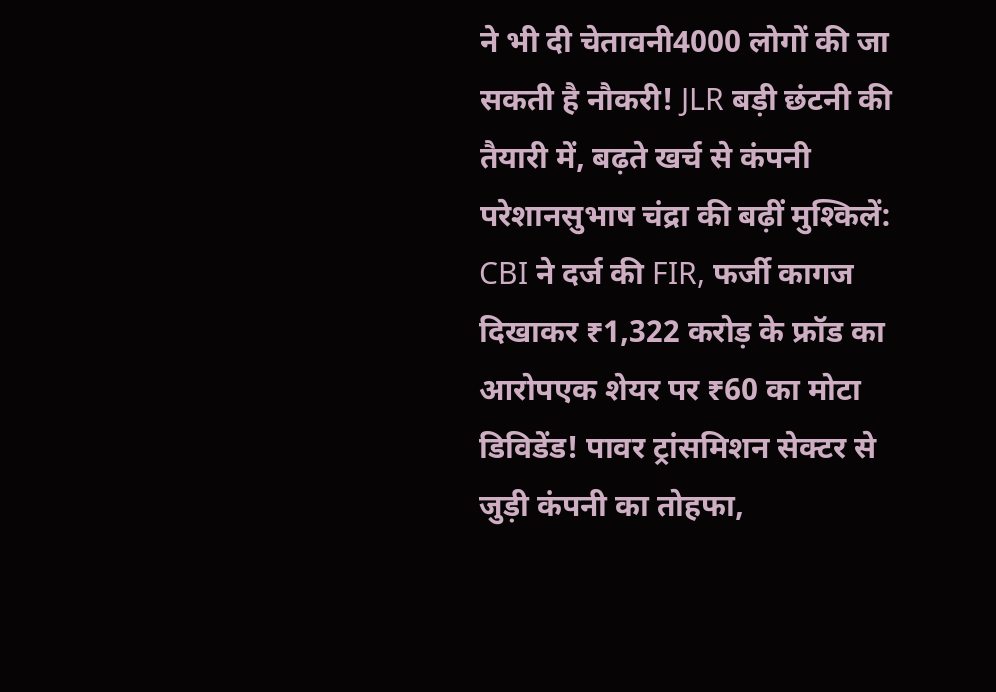ने भी दी चेतावनी4000 लोगों की जा सकती है नौकरी! JLR बड़ी छंटनी की तैयारी में, बढ़ते खर्च से कंपनी परेशानसुभाष चंद्रा की बढ़ीं मुश्किलें: CBI ने दर्ज की FIR, फर्जी कागज दिखाकर ₹1,322 करोड़ के फ्रॉड का आरोपएक शेयर पर ₹60 का मोटा डिविडेंड! पावर ट्रांसमिशन सेक्टर से जुड़ी कंपनी का तोहफा,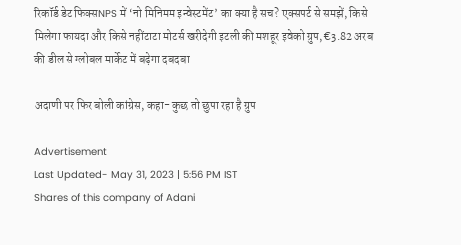रिकॉर्ड डेट फिक्सNPS में ‘नो मिनिमम इन्वेस्टमेंट’ का क्या है सच? एक्सपर्ट से समझें, किसे मिलेगा फायदा और किसे नहींटाटा मोटर्स खरीदेगी इटली की मशहूर इवेको ग्रुप, €3.82 अरब की डील से ग्लोबल मार्केट में बढ़ेगा दबदबा

अदाणी पर फिर बोली कांग्रेस, कहा- कुछ तो छुपा रहा है ग्रुप

Advertisement
Last Updated- May 31, 2023 | 5:56 PM IST
Shares of this company of Adani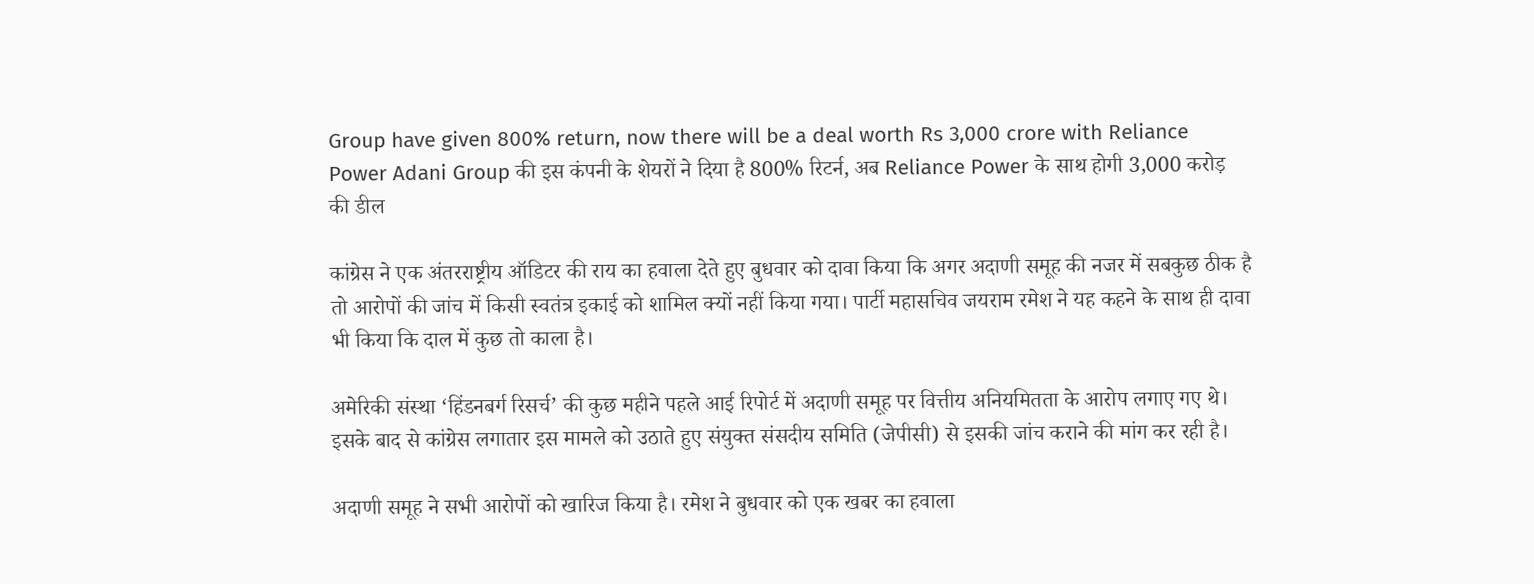Group have given 800% return, now there will be a deal worth Rs 3,000 crore with Reliance Power Adani Group की इस कंपनी के शेयरों ने दिया है 800% रिटर्न, अब Reliance Power के साथ होगी 3,000 करोड़ की डील

कांग्रेस ने एक अंतरराष्ट्रीय ऑडिटर की राय का हवाला देते हुए बुधवार को दावा किया कि अगर अदाणी समूह की नजर में सबकुछ ठीक है तो आरोपों की जांच में किसी स्वतंत्र इकाई को शामिल क्यों नहीं किया गया। पार्टी महासचिव जयराम रमेश ने यह कहने के साथ ही दावा भी किया कि दाल में कुछ तो काला है।

अमेरिकी संस्था ‘हिंडनबर्ग रिसर्च’ की कुछ महीने पहले आई रिपोर्ट में अदाणी समूह पर वित्तीय अनियमितता के आरोप लगाए गए थे। इसके बाद से कांग्रेस लगातार इस मामले को उठाते हुए संयुक्त संसदीय समिति (जेपीसी) से इसकी जांच कराने की मांग कर रही है।

अदाणी समूह ने सभी आरोपों को खारिज किया है। रमेश ने बुधवार को एक खबर का हवाला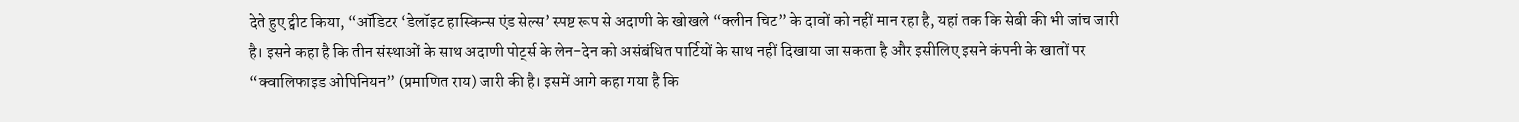देते हुए ट्वीट किया, “ऑडिटर ‘डेलॉइट हास्किन्स एंड सेल्स’ स्पष्ट रूप से अदाणी के खोखले “क्लीन चिट” के दावों को नहीं मान रहा है, यहां तक कि सेबी की भी जांच जारी है। इसने कहा है कि तीन संस्थाओं के साथ अदाणी पोर्ट्स के लेन-देन को असंबंधित पार्टियों के साथ नहीं दिखाया जा सकता है और इसीलिए इसने कंपनी के खातों पर “क्वालिफाइड ओपिनियन” (प्रमाणित राय) जारी की है। इसमें आगे कहा गया है कि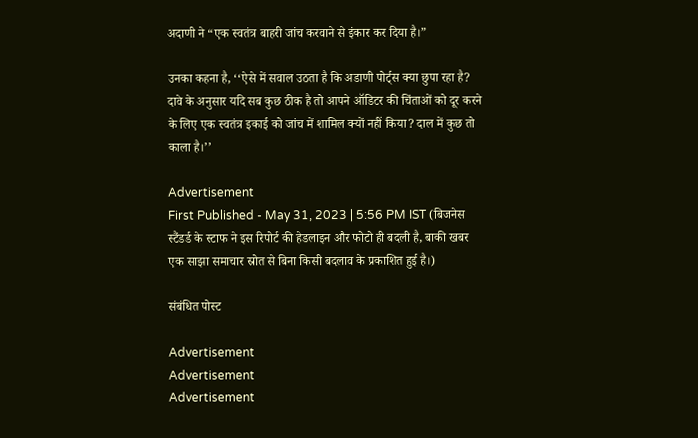अदाणी ने “एक स्वतंत्र बाहरी जांच करवाने से इंकार कर दिया है।”

उनका कहना है, ‘‘ऐसे में सवाल उठता है कि अडाणी पोर्ट्स क्या छुपा रहा है? दावे के अनुसार यदि सब कुछ ठीक है तो आपने ऑडिटर की चिंताओं को दूर करने के लिए एक स्वतंत्र इकाई को जांच में शामिल क्यों नहीं किया? दाल में कुछ तो काला है।’’

Advertisement
First Published - May 31, 2023 | 5:56 PM IST (बिजनेस स्टैंडर्ड के स्टाफ ने इस रिपोर्ट की हेडलाइन और फोटो ही बदली है, बाकी खबर एक साझा समाचार स्रोत से बिना किसी बदलाव के प्रकाशित हुई है।)

संबंधित पोस्ट

Advertisement
Advertisement
Advertisement